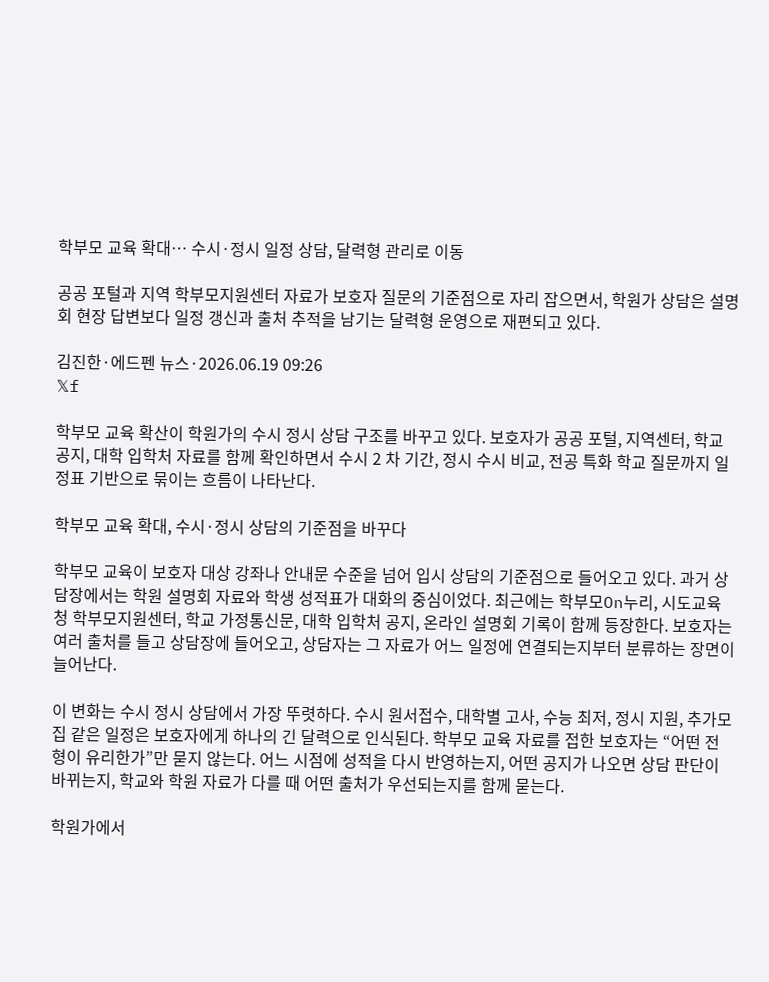학부모 교육 확대… 수시·정시 일정 상담, 달력형 관리로 이동

공공 포털과 지역 학부모지원센터 자료가 보호자 질문의 기준점으로 자리 잡으면서, 학원가 상담은 설명회 현장 답변보다 일정 갱신과 출처 추적을 남기는 달력형 운영으로 재편되고 있다.

김진한·에드펜 뉴스·2026.06.19 09:26
𝕏f

학부모 교육 확산이 학원가의 수시 정시 상담 구조를 바꾸고 있다. 보호자가 공공 포털, 지역센터, 학교 공지, 대학 입학처 자료를 함께 확인하면서 수시 2 차 기간, 정시 수시 비교, 전공 특화 학교 질문까지 일정표 기반으로 묶이는 흐름이 나타난다.

학부모 교육 확대, 수시·정시 상담의 기준점을 바꾸다

학부모 교육이 보호자 대상 강좌나 안내문 수준을 넘어 입시 상담의 기준점으로 들어오고 있다. 과거 상담장에서는 학원 설명회 자료와 학생 성적표가 대화의 중심이었다. 최근에는 학부모On누리, 시도교육청 학부모지원센터, 학교 가정통신문, 대학 입학처 공지, 온라인 설명회 기록이 함께 등장한다. 보호자는 여러 출처를 들고 상담장에 들어오고, 상담자는 그 자료가 어느 일정에 연결되는지부터 분류하는 장면이 늘어난다.

이 변화는 수시 정시 상담에서 가장 뚜렷하다. 수시 원서접수, 대학별 고사, 수능 최저, 정시 지원, 추가모집 같은 일정은 보호자에게 하나의 긴 달력으로 인식된다. 학부모 교육 자료를 접한 보호자는 “어떤 전형이 유리한가”만 묻지 않는다. 어느 시점에 성적을 다시 반영하는지, 어떤 공지가 나오면 상담 판단이 바뀌는지, 학교와 학원 자료가 다를 때 어떤 출처가 우선되는지를 함께 묻는다.

학원가에서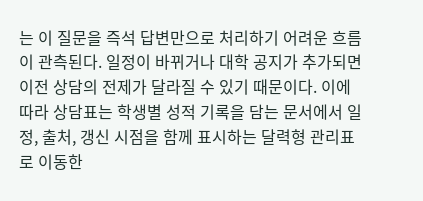는 이 질문을 즉석 답변만으로 처리하기 어려운 흐름이 관측된다. 일정이 바뀌거나 대학 공지가 추가되면 이전 상담의 전제가 달라질 수 있기 때문이다. 이에 따라 상담표는 학생별 성적 기록을 담는 문서에서 일정, 출처, 갱신 시점을 함께 표시하는 달력형 관리표로 이동한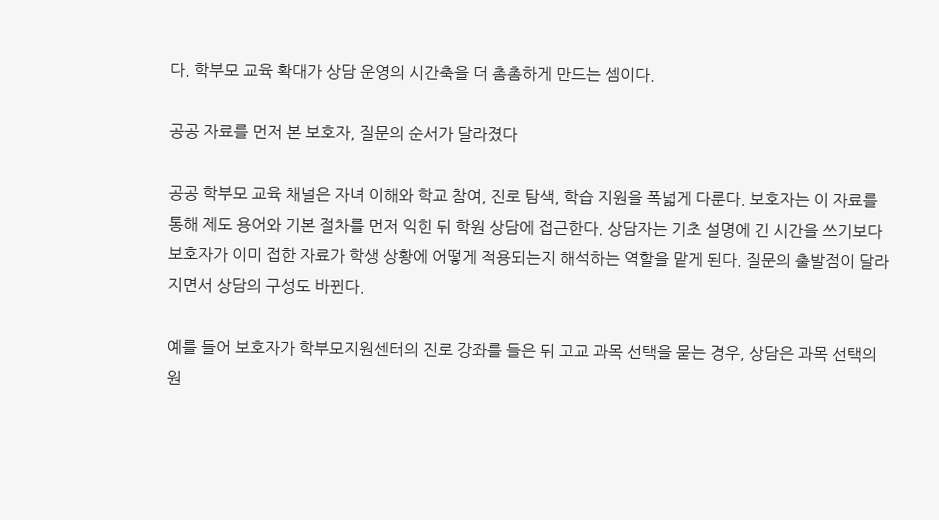다. 학부모 교육 확대가 상담 운영의 시간축을 더 촘촘하게 만드는 셈이다.

공공 자료를 먼저 본 보호자, 질문의 순서가 달라졌다

공공 학부모 교육 채널은 자녀 이해와 학교 참여, 진로 탐색, 학습 지원을 폭넓게 다룬다. 보호자는 이 자료를 통해 제도 용어와 기본 절차를 먼저 익힌 뒤 학원 상담에 접근한다. 상담자는 기초 설명에 긴 시간을 쓰기보다 보호자가 이미 접한 자료가 학생 상황에 어떻게 적용되는지 해석하는 역할을 맡게 된다. 질문의 출발점이 달라지면서 상담의 구성도 바뀐다.

예를 들어 보호자가 학부모지원센터의 진로 강좌를 들은 뒤 고교 과목 선택을 묻는 경우, 상담은 과목 선택의 원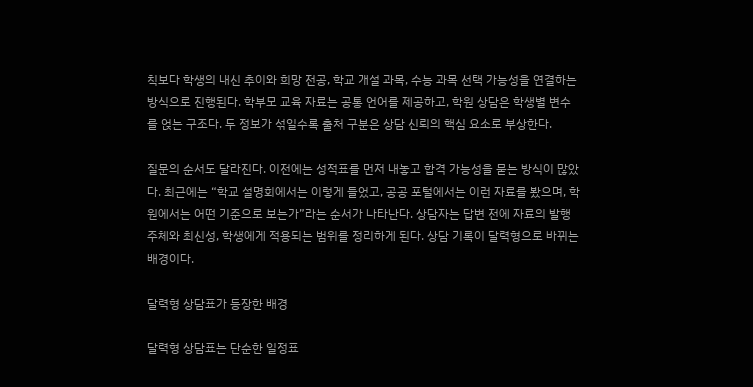칙보다 학생의 내신 추이와 희망 전공, 학교 개설 과목, 수능 과목 선택 가능성을 연결하는 방식으로 진행된다. 학부모 교육 자료는 공통 언어를 제공하고, 학원 상담은 학생별 변수를 얹는 구조다. 두 정보가 섞일수록 출처 구분은 상담 신뢰의 핵심 요소로 부상한다.

질문의 순서도 달라진다. 이전에는 성적표를 먼저 내놓고 합격 가능성을 묻는 방식이 많았다. 최근에는 “학교 설명회에서는 이렇게 들었고, 공공 포털에서는 이런 자료를 봤으며, 학원에서는 어떤 기준으로 보는가”라는 순서가 나타난다. 상담자는 답변 전에 자료의 발행 주체와 최신성, 학생에게 적용되는 범위를 정리하게 된다. 상담 기록이 달력형으로 바뀌는 배경이다.

달력형 상담표가 등장한 배경

달력형 상담표는 단순한 일정표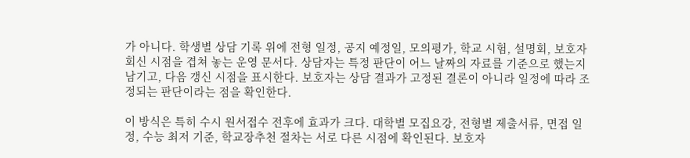가 아니다. 학생별 상담 기록 위에 전형 일정, 공지 예정일, 모의평가, 학교 시험, 설명회, 보호자 회신 시점을 겹쳐 놓는 운영 문서다. 상담자는 특정 판단이 어느 날짜의 자료를 기준으로 했는지 남기고, 다음 갱신 시점을 표시한다. 보호자는 상담 결과가 고정된 결론이 아니라 일정에 따라 조정되는 판단이라는 점을 확인한다.

이 방식은 특히 수시 원서접수 전후에 효과가 크다. 대학별 모집요강, 전형별 제출서류, 면접 일정, 수능 최저 기준, 학교장추천 절차는 서로 다른 시점에 확인된다. 보호자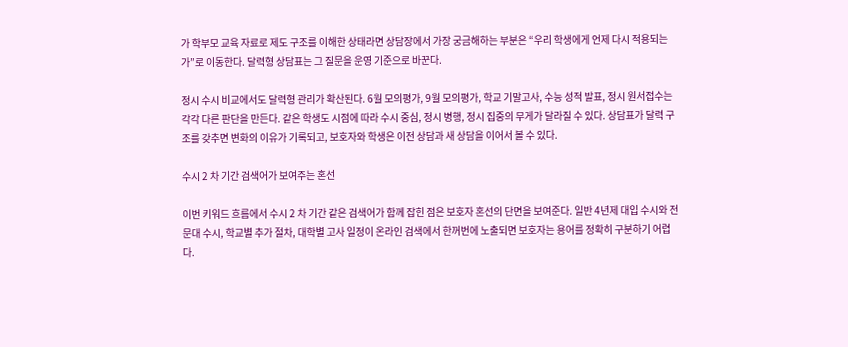가 학부모 교육 자료로 제도 구조를 이해한 상태라면 상담장에서 가장 궁금해하는 부분은 “우리 학생에게 언제 다시 적용되는가”로 이동한다. 달력형 상담표는 그 질문을 운영 기준으로 바꾼다.

정시 수시 비교에서도 달력형 관리가 확산된다. 6월 모의평가, 9월 모의평가, 학교 기말고사, 수능 성적 발표, 정시 원서접수는 각각 다른 판단을 만든다. 같은 학생도 시점에 따라 수시 중심, 정시 병행, 정시 집중의 무게가 달라질 수 있다. 상담표가 달력 구조를 갖추면 변화의 이유가 기록되고, 보호자와 학생은 이전 상담과 새 상담을 이어서 볼 수 있다.

수시 2 차 기간 검색어가 보여주는 혼선

이번 키워드 흐름에서 수시 2 차 기간 같은 검색어가 함께 잡힌 점은 보호자 혼선의 단면을 보여준다. 일반 4년제 대입 수시와 전문대 수시, 학교별 추가 절차, 대학별 고사 일정이 온라인 검색에서 한꺼번에 노출되면 보호자는 용어를 정확히 구분하기 어렵다.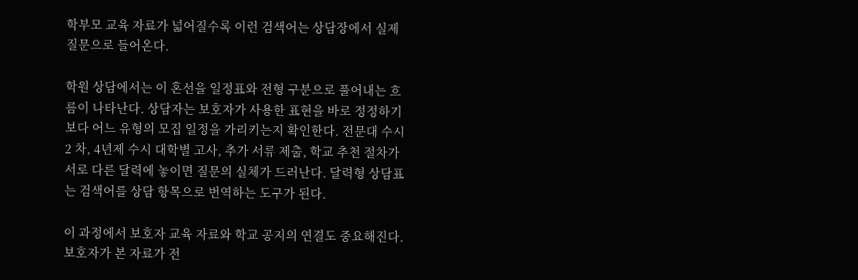학부모 교육 자료가 넓어질수록 이런 검색어는 상담장에서 실제 질문으로 들어온다.

학원 상담에서는 이 혼선을 일정표와 전형 구분으로 풀어내는 흐름이 나타난다. 상담자는 보호자가 사용한 표현을 바로 정정하기보다 어느 유형의 모집 일정을 가리키는지 확인한다. 전문대 수시 2 차, 4년제 수시 대학별 고사, 추가 서류 제출, 학교 추천 절차가 서로 다른 달력에 놓이면 질문의 실체가 드러난다. 달력형 상담표는 검색어를 상담 항목으로 번역하는 도구가 된다.

이 과정에서 보호자 교육 자료와 학교 공지의 연결도 중요해진다. 보호자가 본 자료가 전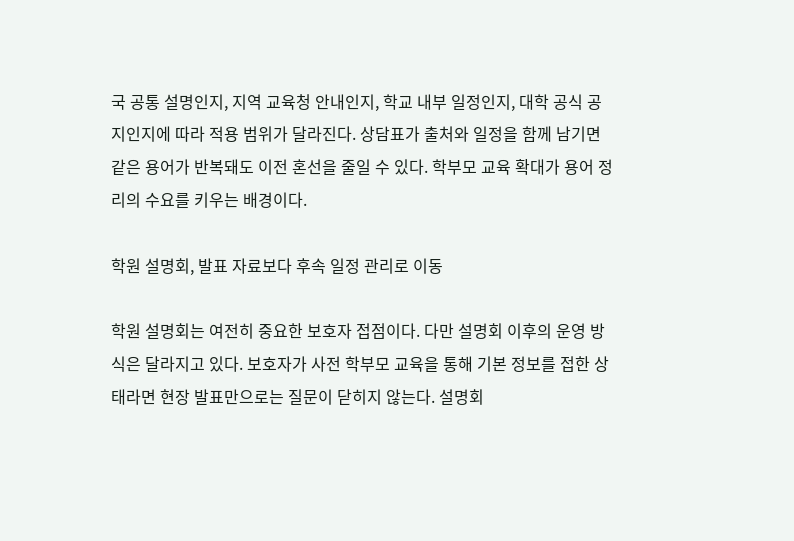국 공통 설명인지, 지역 교육청 안내인지, 학교 내부 일정인지, 대학 공식 공지인지에 따라 적용 범위가 달라진다. 상담표가 출처와 일정을 함께 남기면 같은 용어가 반복돼도 이전 혼선을 줄일 수 있다. 학부모 교육 확대가 용어 정리의 수요를 키우는 배경이다.

학원 설명회, 발표 자료보다 후속 일정 관리로 이동

학원 설명회는 여전히 중요한 보호자 접점이다. 다만 설명회 이후의 운영 방식은 달라지고 있다. 보호자가 사전 학부모 교육을 통해 기본 정보를 접한 상태라면 현장 발표만으로는 질문이 닫히지 않는다. 설명회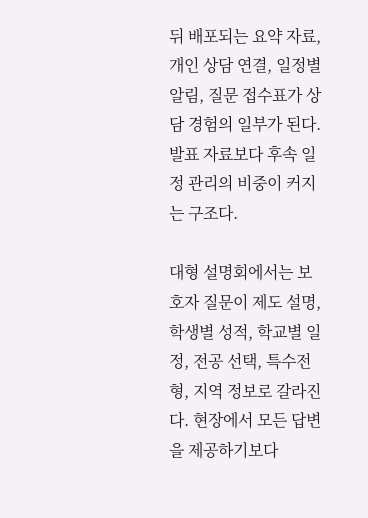뒤 배포되는 요약 자료, 개인 상담 연결, 일정별 알림, 질문 접수표가 상담 경험의 일부가 된다. 발표 자료보다 후속 일정 관리의 비중이 커지는 구조다.

대형 설명회에서는 보호자 질문이 제도 설명, 학생별 성적, 학교별 일정, 전공 선택, 특수전형, 지역 정보로 갈라진다. 현장에서 모든 답변을 제공하기보다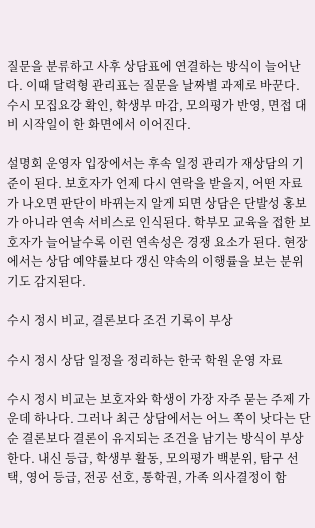질문을 분류하고 사후 상담표에 연결하는 방식이 늘어난다. 이때 달력형 관리표는 질문을 날짜별 과제로 바꾼다. 수시 모집요강 확인, 학생부 마감, 모의평가 반영, 면접 대비 시작일이 한 화면에서 이어진다.

설명회 운영자 입장에서는 후속 일정 관리가 재상담의 기준이 된다. 보호자가 언제 다시 연락을 받을지, 어떤 자료가 나오면 판단이 바뀌는지 알게 되면 상담은 단발성 홍보가 아니라 연속 서비스로 인식된다. 학부모 교육을 접한 보호자가 늘어날수록 이런 연속성은 경쟁 요소가 된다. 현장에서는 상담 예약률보다 갱신 약속의 이행률을 보는 분위기도 감지된다.

수시 정시 비교, 결론보다 조건 기록이 부상

수시 정시 상담 일정을 정리하는 한국 학원 운영 자료

수시 정시 비교는 보호자와 학생이 가장 자주 묻는 주제 가운데 하나다. 그러나 최근 상담에서는 어느 쪽이 낫다는 단순 결론보다 결론이 유지되는 조건을 남기는 방식이 부상한다. 내신 등급, 학생부 활동, 모의평가 백분위, 탐구 선택, 영어 등급, 전공 선호, 통학권, 가족 의사결정이 함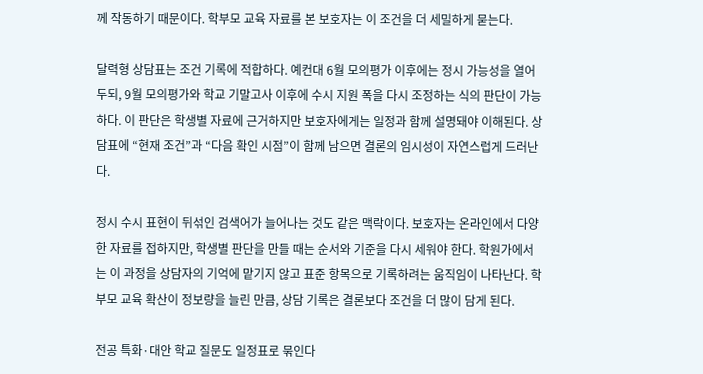께 작동하기 때문이다. 학부모 교육 자료를 본 보호자는 이 조건을 더 세밀하게 묻는다.

달력형 상담표는 조건 기록에 적합하다. 예컨대 6월 모의평가 이후에는 정시 가능성을 열어 두되, 9월 모의평가와 학교 기말고사 이후에 수시 지원 폭을 다시 조정하는 식의 판단이 가능하다. 이 판단은 학생별 자료에 근거하지만 보호자에게는 일정과 함께 설명돼야 이해된다. 상담표에 “현재 조건”과 “다음 확인 시점”이 함께 남으면 결론의 임시성이 자연스럽게 드러난다.

정시 수시 표현이 뒤섞인 검색어가 늘어나는 것도 같은 맥락이다. 보호자는 온라인에서 다양한 자료를 접하지만, 학생별 판단을 만들 때는 순서와 기준을 다시 세워야 한다. 학원가에서는 이 과정을 상담자의 기억에 맡기지 않고 표준 항목으로 기록하려는 움직임이 나타난다. 학부모 교육 확산이 정보량을 늘린 만큼, 상담 기록은 결론보다 조건을 더 많이 담게 된다.

전공 특화·대안 학교 질문도 일정표로 묶인다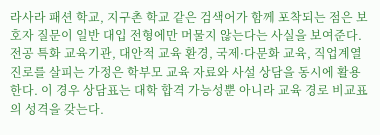라사라 패션 학교, 지구촌 학교 같은 검색어가 함께 포착되는 점은 보호자 질문이 일반 대입 전형에만 머물지 않는다는 사실을 보여준다. 전공 특화 교육기관, 대안적 교육 환경, 국제·다문화 교육, 직업계열 진로를 살피는 가정은 학부모 교육 자료와 사설 상담을 동시에 활용한다. 이 경우 상담표는 대학 합격 가능성뿐 아니라 교육 경로 비교표의 성격을 갖는다.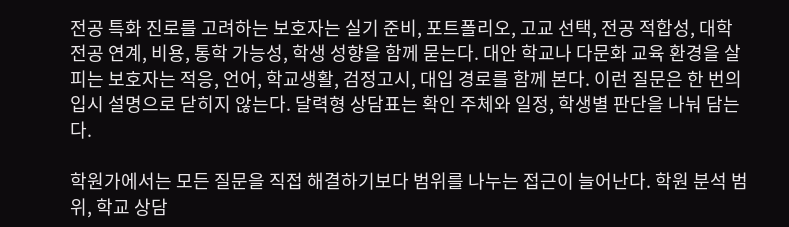전공 특화 진로를 고려하는 보호자는 실기 준비, 포트폴리오, 고교 선택, 전공 적합성, 대학 전공 연계, 비용, 통학 가능성, 학생 성향을 함께 묻는다. 대안 학교나 다문화 교육 환경을 살피는 보호자는 적응, 언어, 학교생활, 검정고시, 대입 경로를 함께 본다. 이런 질문은 한 번의 입시 설명으로 닫히지 않는다. 달력형 상담표는 확인 주체와 일정, 학생별 판단을 나눠 담는다.

학원가에서는 모든 질문을 직접 해결하기보다 범위를 나누는 접근이 늘어난다. 학원 분석 범위, 학교 상담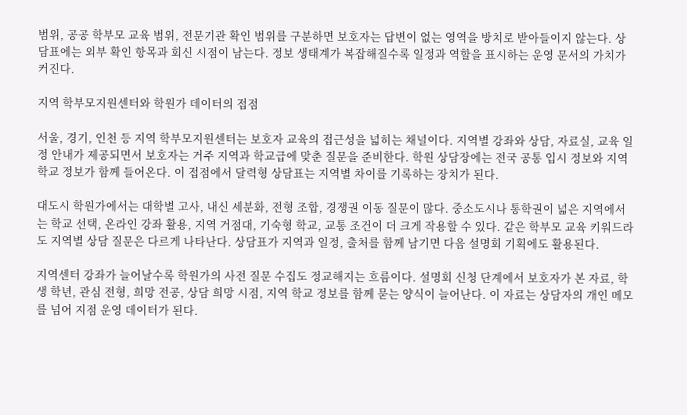범위, 공공 학부모 교육 범위, 전문기관 확인 범위를 구분하면 보호자는 답변이 없는 영역을 방치로 받아들이지 않는다. 상담표에는 외부 확인 항목과 회신 시점이 남는다. 정보 생태계가 복잡해질수록 일정과 역할을 표시하는 운영 문서의 가치가 커진다.

지역 학부모지원센터와 학원가 데이터의 접점

서울, 경기, 인천 등 지역 학부모지원센터는 보호자 교육의 접근성을 넓히는 채널이다. 지역별 강좌와 상담, 자료실, 교육 일정 안내가 제공되면서 보호자는 거주 지역과 학교급에 맞춘 질문을 준비한다. 학원 상담장에는 전국 공통 입시 정보와 지역 학교 정보가 함께 들어온다. 이 접점에서 달력형 상담표는 지역별 차이를 기록하는 장치가 된다.

대도시 학원가에서는 대학별 고사, 내신 세분화, 전형 조합, 경쟁권 이동 질문이 많다. 중소도시나 통학권이 넓은 지역에서는 학교 선택, 온라인 강좌 활용, 지역 거점대, 기숙형 학교, 교통 조건이 더 크게 작용할 수 있다. 같은 학부모 교육 키워드라도 지역별 상담 질문은 다르게 나타난다. 상담표가 지역과 일정, 출처를 함께 남기면 다음 설명회 기획에도 활용된다.

지역센터 강좌가 늘어날수록 학원가의 사전 질문 수집도 정교해지는 흐름이다. 설명회 신청 단계에서 보호자가 본 자료, 학생 학년, 관심 전형, 희망 전공, 상담 희망 시점, 지역 학교 정보를 함께 묻는 양식이 늘어난다. 이 자료는 상담자의 개인 메모를 넘어 지점 운영 데이터가 된다.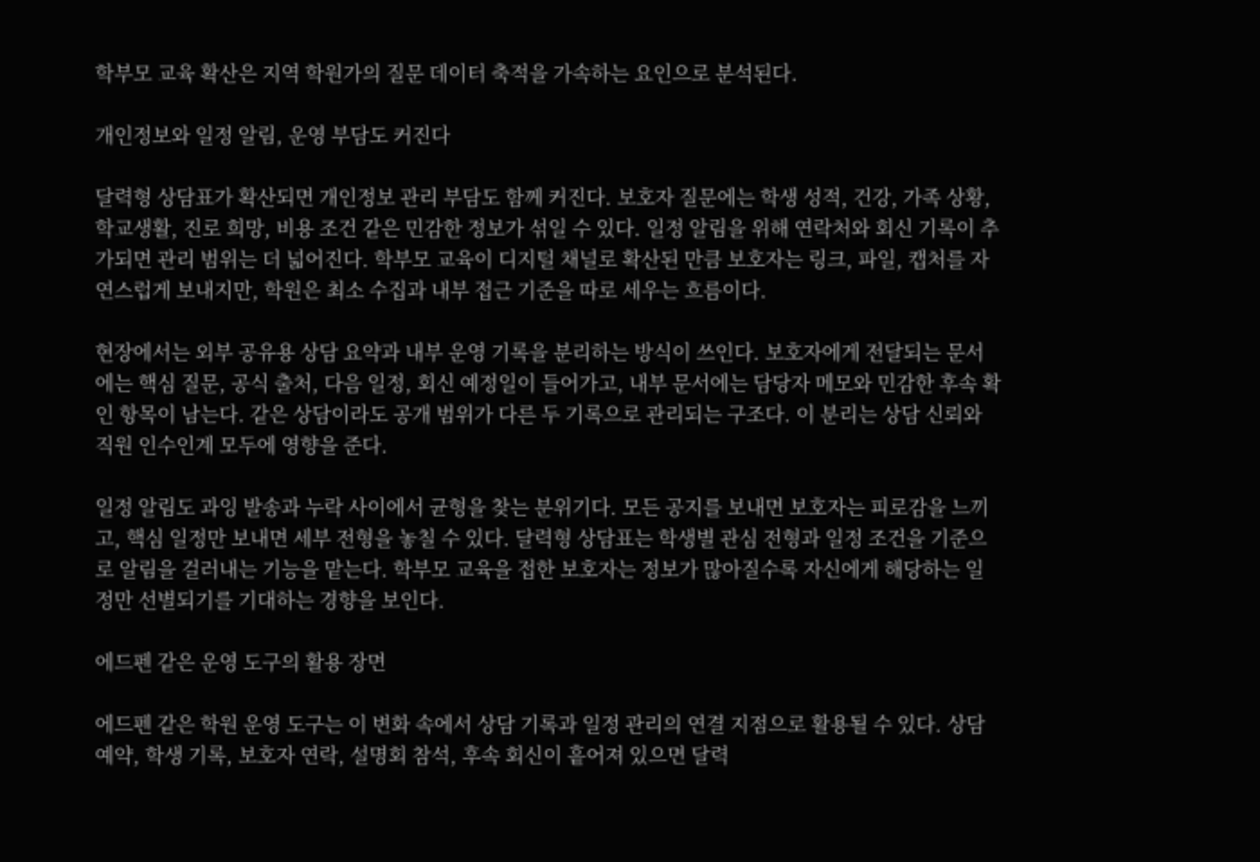학부모 교육 확산은 지역 학원가의 질문 데이터 축적을 가속하는 요인으로 분석된다.

개인정보와 일정 알림, 운영 부담도 커진다

달력형 상담표가 확산되면 개인정보 관리 부담도 함께 커진다. 보호자 질문에는 학생 성적, 건강, 가족 상황, 학교생활, 진로 희망, 비용 조건 같은 민감한 정보가 섞일 수 있다. 일정 알림을 위해 연락처와 회신 기록이 추가되면 관리 범위는 더 넓어진다. 학부모 교육이 디지털 채널로 확산된 만큼 보호자는 링크, 파일, 캡처를 자연스럽게 보내지만, 학원은 최소 수집과 내부 접근 기준을 따로 세우는 흐름이다.

현장에서는 외부 공유용 상담 요약과 내부 운영 기록을 분리하는 방식이 쓰인다. 보호자에게 전달되는 문서에는 핵심 질문, 공식 출처, 다음 일정, 회신 예정일이 들어가고, 내부 문서에는 담당자 메모와 민감한 후속 확인 항목이 남는다. 같은 상담이라도 공개 범위가 다른 두 기록으로 관리되는 구조다. 이 분리는 상담 신뢰와 직원 인수인계 모두에 영향을 준다.

일정 알림도 과잉 발송과 누락 사이에서 균형을 찾는 분위기다. 모든 공지를 보내면 보호자는 피로감을 느끼고, 핵심 일정만 보내면 세부 전형을 놓칠 수 있다. 달력형 상담표는 학생별 관심 전형과 일정 조건을 기준으로 알림을 걸러내는 기능을 맡는다. 학부모 교육을 접한 보호자는 정보가 많아질수록 자신에게 해당하는 일정만 선별되기를 기대하는 경향을 보인다.

에드펜 같은 운영 도구의 활용 장면

에드펜 같은 학원 운영 도구는 이 변화 속에서 상담 기록과 일정 관리의 연결 지점으로 활용될 수 있다. 상담 예약, 학생 기록, 보호자 연락, 설명회 참석, 후속 회신이 흩어져 있으면 달력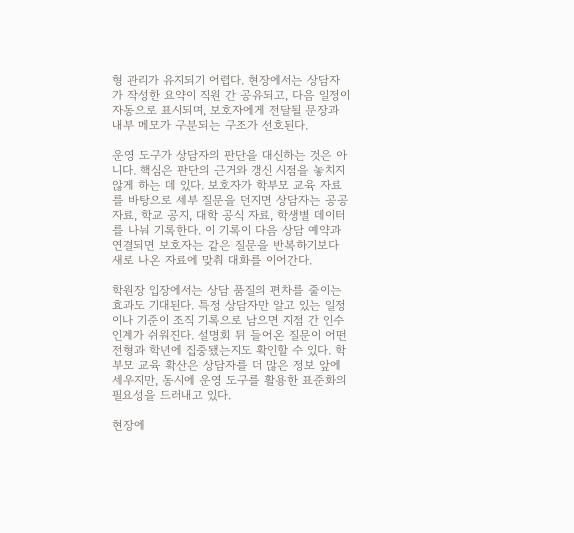형 관리가 유지되기 어렵다. 현장에서는 상담자가 작성한 요약이 직원 간 공유되고, 다음 일정이 자동으로 표시되며, 보호자에게 전달될 문장과 내부 메모가 구분되는 구조가 선호된다.

운영 도구가 상담자의 판단을 대신하는 것은 아니다. 핵심은 판단의 근거와 갱신 시점을 놓치지 않게 하는 데 있다. 보호자가 학부모 교육 자료를 바탕으로 세부 질문을 던지면 상담자는 공공 자료, 학교 공지, 대학 공식 자료, 학생별 데이터를 나눠 기록한다. 이 기록이 다음 상담 예약과 연결되면 보호자는 같은 질문을 반복하기보다 새로 나온 자료에 맞춰 대화를 이어간다.

학원장 입장에서는 상담 품질의 편차를 줄이는 효과도 기대된다. 특정 상담자만 알고 있는 일정이나 기준이 조직 기록으로 남으면 지점 간 인수인계가 쉬워진다. 설명회 뒤 들어온 질문이 어떤 전형과 학년에 집중됐는지도 확인할 수 있다. 학부모 교육 확산은 상담자를 더 많은 정보 앞에 세우지만, 동시에 운영 도구를 활용한 표준화의 필요성을 드러내고 있다.

현장에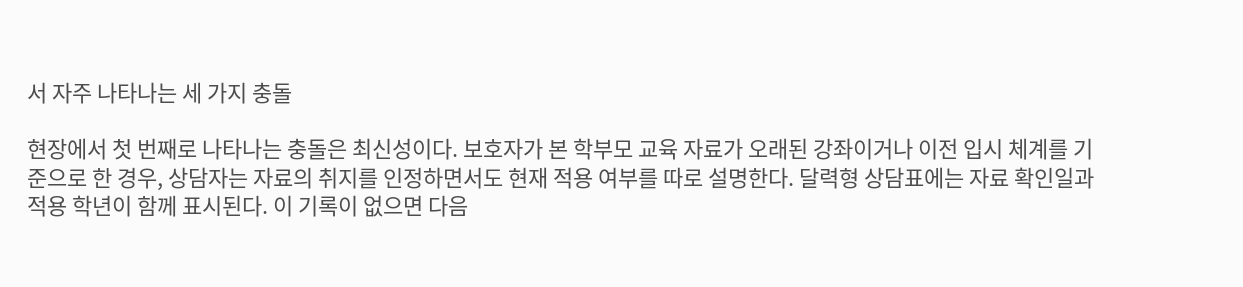서 자주 나타나는 세 가지 충돌

현장에서 첫 번째로 나타나는 충돌은 최신성이다. 보호자가 본 학부모 교육 자료가 오래된 강좌이거나 이전 입시 체계를 기준으로 한 경우, 상담자는 자료의 취지를 인정하면서도 현재 적용 여부를 따로 설명한다. 달력형 상담표에는 자료 확인일과 적용 학년이 함께 표시된다. 이 기록이 없으면 다음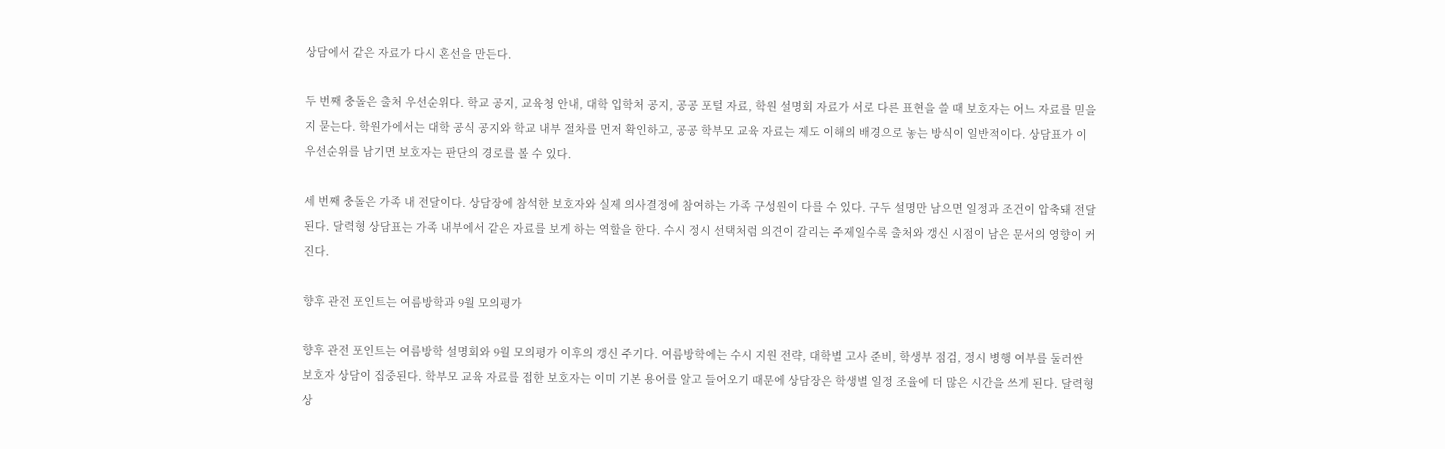상담에서 같은 자료가 다시 혼선을 만든다.

두 번째 충돌은 출처 우선순위다. 학교 공지, 교육청 안내, 대학 입학처 공지, 공공 포털 자료, 학원 설명회 자료가 서로 다른 표현을 쓸 때 보호자는 어느 자료를 믿을지 묻는다. 학원가에서는 대학 공식 공지와 학교 내부 절차를 먼저 확인하고, 공공 학부모 교육 자료는 제도 이해의 배경으로 놓는 방식이 일반적이다. 상담표가 이 우선순위를 남기면 보호자는 판단의 경로를 볼 수 있다.

세 번째 충돌은 가족 내 전달이다. 상담장에 참석한 보호자와 실제 의사결정에 참여하는 가족 구성원이 다를 수 있다. 구두 설명만 남으면 일정과 조건이 압축돼 전달된다. 달력형 상담표는 가족 내부에서 같은 자료를 보게 하는 역할을 한다. 수시 정시 선택처럼 의견이 갈리는 주제일수록 출처와 갱신 시점이 남은 문서의 영향이 커진다.

향후 관전 포인트는 여름방학과 9월 모의평가

향후 관전 포인트는 여름방학 설명회와 9월 모의평가 이후의 갱신 주기다. 여름방학에는 수시 지원 전략, 대학별 고사 준비, 학생부 점검, 정시 병행 여부를 둘러싼 보호자 상담이 집중된다. 학부모 교육 자료를 접한 보호자는 이미 기본 용어를 알고 들어오기 때문에 상담장은 학생별 일정 조율에 더 많은 시간을 쓰게 된다. 달력형 상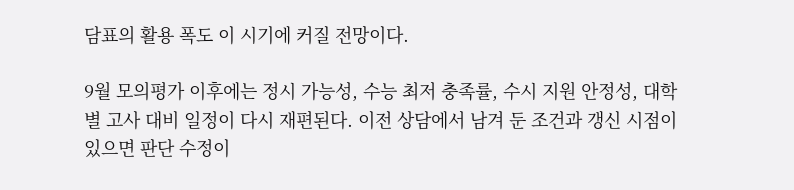담표의 활용 폭도 이 시기에 커질 전망이다.

9월 모의평가 이후에는 정시 가능성, 수능 최저 충족률, 수시 지원 안정성, 대학별 고사 대비 일정이 다시 재편된다. 이전 상담에서 남겨 둔 조건과 갱신 시점이 있으면 판단 수정이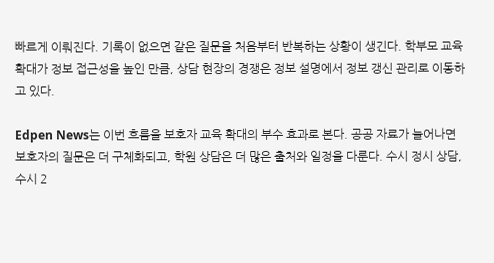빠르게 이뤄진다. 기록이 없으면 같은 질문을 처음부터 반복하는 상황이 생긴다. 학부모 교육 확대가 정보 접근성을 높인 만큼, 상담 현장의 경쟁은 정보 설명에서 정보 갱신 관리로 이동하고 있다.

Edpen News는 이번 흐름을 보호자 교육 확대의 부수 효과로 본다. 공공 자료가 늘어나면 보호자의 질문은 더 구체화되고, 학원 상담은 더 많은 출처와 일정을 다룬다. 수시 정시 상담, 수시 2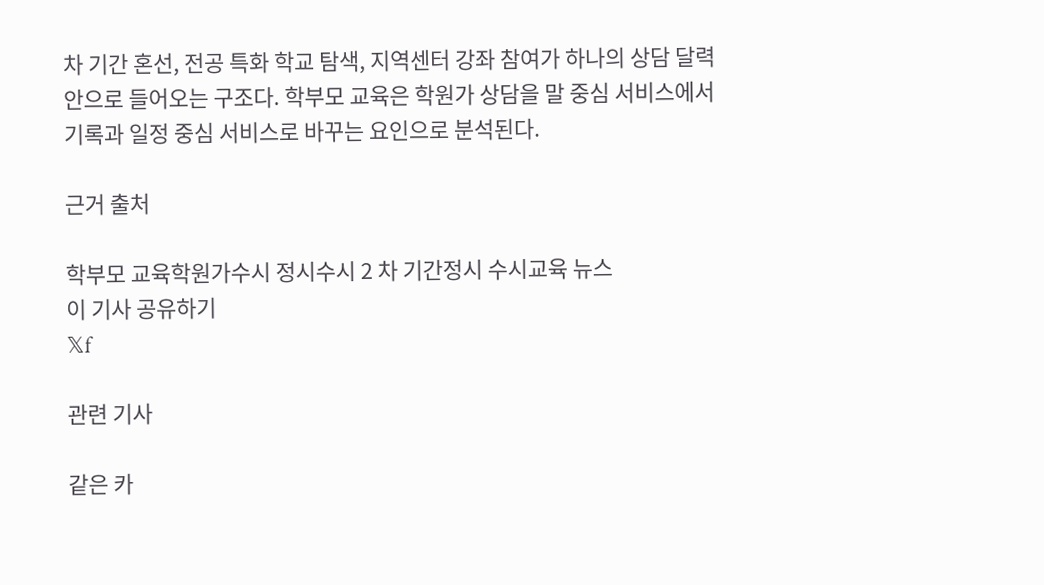차 기간 혼선, 전공 특화 학교 탐색, 지역센터 강좌 참여가 하나의 상담 달력 안으로 들어오는 구조다. 학부모 교육은 학원가 상담을 말 중심 서비스에서 기록과 일정 중심 서비스로 바꾸는 요인으로 분석된다.

근거 출처

학부모 교육학원가수시 정시수시 2 차 기간정시 수시교육 뉴스
이 기사 공유하기
𝕏f

관련 기사

같은 카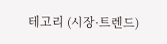테고리 (시장·트렌드)